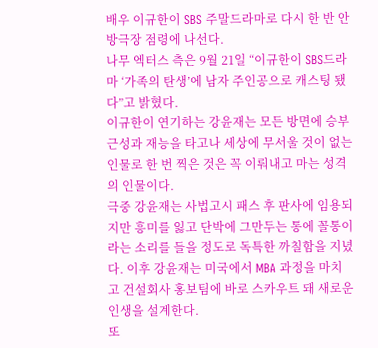배우 이규한이 SBS 주말드라마로 다시 한 반 안방극장 점령에 나선다.
나무 엑터스 측은 9월 21일 “이규한이 SBS드라마 ‘가족의 탄생’에 남자 주인공으로 캐스팅 됐다”고 밝혔다.
이규한이 연기하는 강윤재는 모든 방면에 승부근성과 재능을 타고나 세상에 무서울 것이 없는 인물로 한 번 찍은 것은 꼭 이뤄내고 마는 성격의 인물이다.
극중 강윤재는 사법고시 패스 후 판사에 임용되지만 흥미를 잃고 단박에 그만두는 통에 꼴통이라는 소리를 들을 정도로 독특한 까칠함을 지녔다. 이후 강윤재는 미국에서 MBA 과정을 마치고 건설회사 홍보팀에 바로 스카우트 돼 새로운 인생을 설계한다.
또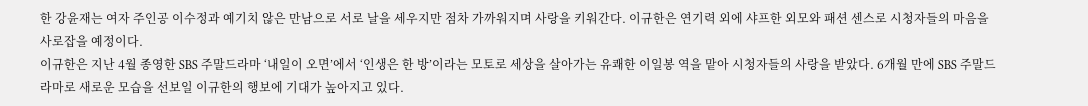한 강윤재는 여자 주인공 이수정과 예기치 않은 만남으로 서로 날을 세우지만 점차 가까워지며 사랑을 키워간다. 이규한은 연기력 외에 샤프한 외모와 패션 센스로 시청자들의 마음을 사로잡을 예정이다.
이규한은 지난 4월 종영한 SBS 주말드라마 ‘내일이 오면’에서 ‘인생은 한 방’이라는 모토로 세상을 살아가는 유쾌한 이일봉 역을 맡아 시청자들의 사랑을 받았다. 6개월 만에 SBS 주말드라마로 새로운 모습을 선보일 이규한의 행보에 기대가 높아지고 있다.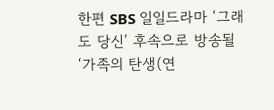한편 SBS 일일드라마 ‘그래도 당신’ 후속으로 방송될 ‘가족의 탄생(연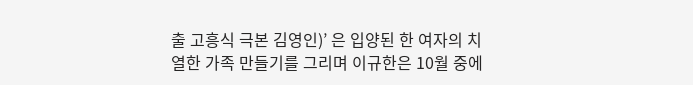출 고흥식 극본 김영인)’ 은 입양된 한 여자의 치열한 가족 만들기를 그리며 이규한은 10월 중에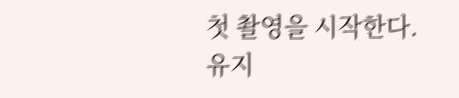첫 촬영을 시작한다.
유지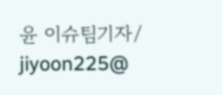윤 이슈팀기자/ jiyoon225@